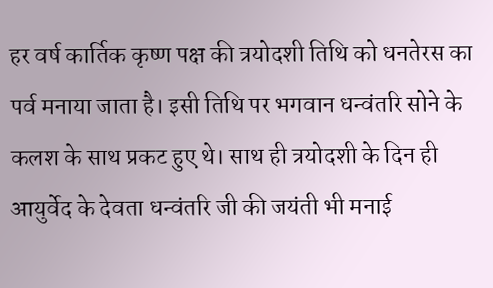हर वर्ष कार्तिक कृष्ण पक्ष की त्रयोदशी तिथि को धनतेरस का पर्व मनाया जाता है। इसी तिथि पर भगवान धन्वंतरि सोने के कलश के साथ प्रकट हुए थे। साथ ही त्रयोदशी के दिन ही आयुर्वेद के देवता धन्वंतरि जी की जयंती भी मनाई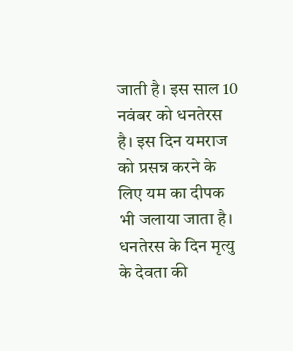जाती है। इस साल 10 नवंबर को धनतेरस है। इस दिन यमराज को प्रसन्न करने के लिए यम का दीपक भी जलाया जाता है। धनतेरस के दिन मृत्यु के देवता की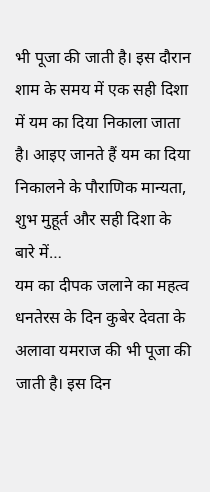भी पूजा की जाती है। इस दौरान शाम के समय में एक सही दिशा में यम का दिया निकाला जाता है। आइए जानते हैं यम का दिया निकालने के पौराणिक मान्यता, शुभ मुहूर्त और सही दिशा के बारे में…
यम का दीपक जलाने का महत्व
धनतेरस के दिन कुबेर देवता के अलावा यमराज की भी पूजा की जाती है। इस दिन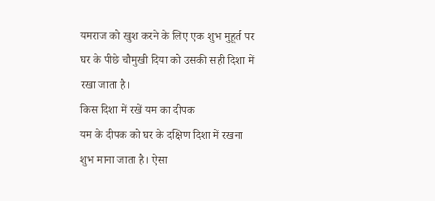यमराज को खुश करने के लिए एक शुभ मुहूर्त पर घर के पीछे चौमुखी दिया को उसकी सही दिशा में रखा जाता है।
किस दिशा में रखें यम का दीपक
यम के दीपक को घर के दक्षिण दिशा में रखना शुभ माना जाता है। ऐसा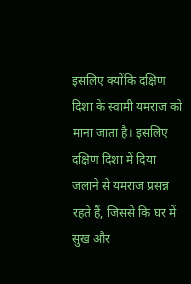इसलिए क्योंकि दक्षिण दिशा के स्वामी यमराज को माना जाता है। इसलिए दक्षिण दिशा में दिया जलाने से यमराज प्रसन्न रहते हैं, जिससे कि घर में सुख और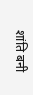शांति बनी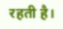रहती है।